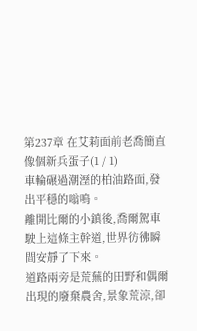第237章 在艾莉面前老喬簡直像個新兵蛋子(1 / 1)
車輪碾過潮溼的柏油路面,發出平穩的嗡鳴。
離開比爾的小鎮後,喬爾駕車駛上這條主幹道,世界彷彿瞬間安靜了下來。
道路兩旁是荒蕪的田野和偶爾出現的廢棄農舍,景象荒涼,卻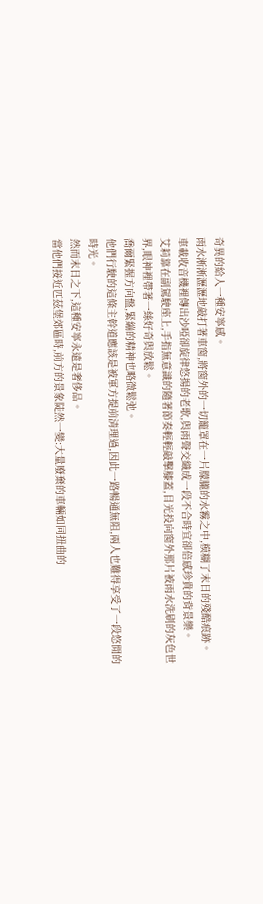奇異的給人一種安寧感。
雨水淅淅瀝瀝地敲打著車窗,將窗外的一切籠罩在一片朦朧的水霧之中,模糊了末日的殘酷痕跡。
車載收音機裡傳出沙啞卻旋律悠揚的老歌,與雨聲交織成一段不合時宜卻倍感珍貴的背景樂。
艾莉靠在副駕駛座上,手指無意識的隨著節奏輕輕敲擊膝蓋,目光投向窗外那片被雨水洗刷的灰色世界,眼神裡帶著一絲好奇與放鬆。
喬爾緊握方向盤,緊繃的精神也略微鬆弛。
他們行駛的這條主幹道應該是被軍方提前清理過,因此一路暢通無阻,兩人也難得享受了一段悠閒的時光。
然而末日之下,這種安寧永遠是奢侈品。
當他們接近匹茲堡郊區時,前方的景象陡然一變:大量廢棄的車輛如同扭曲的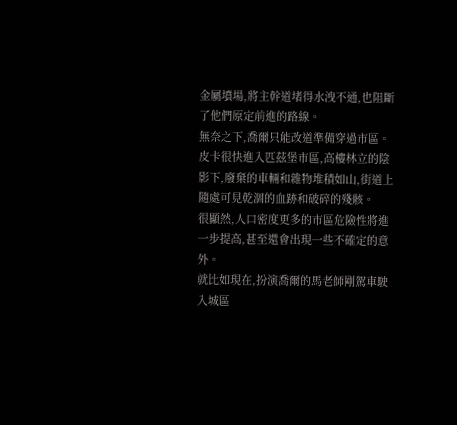金屬墳場,將主幹道堵得水洩不通,也阻斷了他們原定前進的路線。
無奈之下,喬爾只能改道準備穿過市區。
皮卡很快進入匹茲堡市區,高樓林立的陰影下,廢棄的車輛和雜物堆積如山,街道上隨處可見乾涸的血跡和破碎的殘骸。
很顯然,人口密度更多的市區危險性將進一步提高,甚至還會出現一些不確定的意外。
就比如現在,扮演喬爾的馬老師剛駕車駛入城區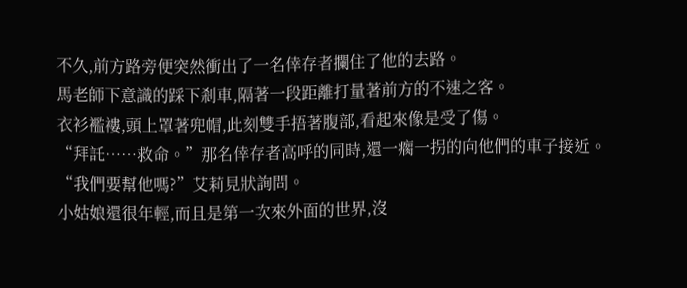不久,前方路旁便突然衝出了一名倖存者攔住了他的去路。
馬老師下意識的踩下剎車,隔著一段距離打量著前方的不速之客。
衣衫襤褸,頭上罩著兜帽,此刻雙手捂著腹部,看起來像是受了傷。
“拜託……救命。”那名倖存者高呼的同時,還一瘸一拐的向他們的車子接近。
“我們要幫他嗎?”艾莉見狀詢問。
小姑娘還很年輕,而且是第一次來外面的世界,沒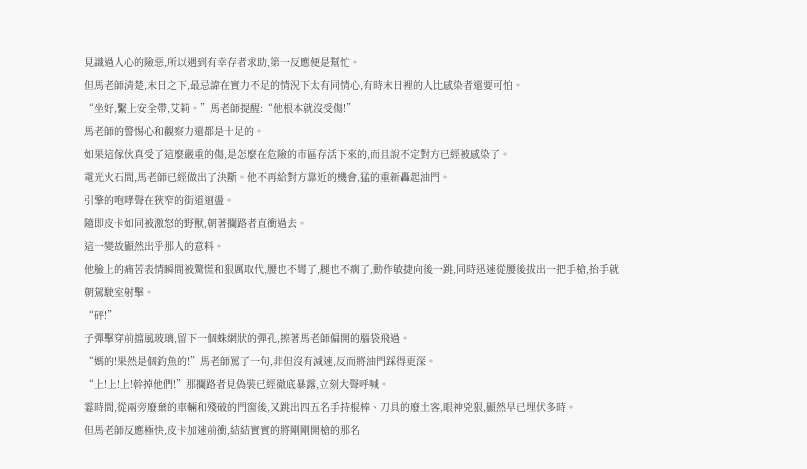見識過人心的險惡,所以遇到有幸存者求助,第一反應便是幫忙。
但馬老師清楚,末日之下,最忌諱在實力不足的情況下太有同情心,有時末日裡的人比感染者還要可怕。
“坐好,繫上安全帶,艾莉。”馬老師提醒:“他根本就沒受傷!”
馬老師的警惕心和觀察力還都是十足的。
如果這傢伙真受了這麼嚴重的傷,是怎麼在危險的市區存活下來的,而且說不定對方已經被感染了。
電光火石間,馬老師已經做出了決斷。他不再給對方靠近的機會,猛的重新轟起油門。
引擎的咆哮聲在狹窄的街道迴盪。
隨即皮卡如同被激怒的野獸,朝著攔路者直衝過去。
這一變故顯然出乎那人的意料。
他臉上的痛苦表情瞬間被驚慌和狠厲取代,腰也不彎了,腿也不瘸了,動作敏捷向後一跳,同時迅速從腰後拔出一把手槍,抬手就朝駕駛室射擊。
“砰!”
子彈擊穿前擋風玻璃,留下一個蛛網狀的彈孔,擦著馬老師偏開的腦袋飛過。
“媽的!果然是個釣魚的!”馬老師罵了一句,非但沒有減速,反而將油門踩得更深。
“上!上!上!幹掉他們!”那攔路者見偽裝已經徹底暴露,立刻大聲呼喊。
霎時間,從兩旁廢棄的車輛和殘破的門窗後,又跳出四五名手持棍棒、刀具的廢土客,眼神兇狠,顯然早已埋伏多時。
但馬老師反應極快,皮卡加速前衝,結結實實的將剛剛開槍的那名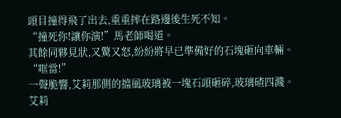頭目撞得飛了出去,重重摔在路邊後生死不知。
“撞死你!讓你演!”馬老師喝道。
其餘同夥見狀,又驚又怒,紛紛將早已準備好的石塊砸向車輛。
“哐當!”
一聲脆響,艾莉那側的擋風玻璃被一塊石頭砸碎,玻璃碴四濺。
艾莉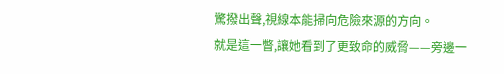驚撥出聲,視線本能掃向危險來源的方向。
就是這一瞥,讓她看到了更致命的威脅——旁邊一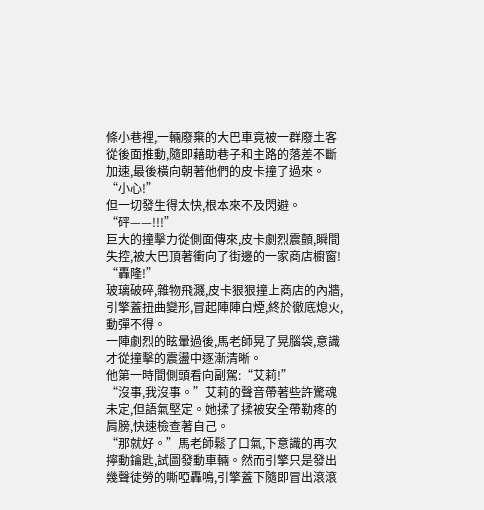條小巷裡,一輛廢棄的大巴車竟被一群廢土客從後面推動,隨即藉助巷子和主路的落差不斷加速,最後橫向朝著他們的皮卡撞了過來。
“小心!”
但一切發生得太快,根本來不及閃避。
“砰——!!!”
巨大的撞擊力從側面傳來,皮卡劇烈震顫,瞬間失控,被大巴頂著衝向了街邊的一家商店櫥窗!
“轟隆!”
玻璃破碎,雜物飛濺,皮卡狠狠撞上商店的內牆,引擎蓋扭曲變形,冒起陣陣白煙,終於徹底熄火,動彈不得。
一陣劇烈的眩暈過後,馬老師晃了晃腦袋,意識才從撞擊的震盪中逐漸清晰。
他第一時間側頭看向副駕:“艾莉!”
“沒事,我沒事。”艾莉的聲音帶著些許驚魂未定,但語氣堅定。她揉了揉被安全帶勒疼的肩膀,快速檢查著自己。
“那就好。”馬老師鬆了口氣,下意識的再次擰動鑰匙,試圖發動車輛。然而引擎只是發出幾聲徒勞的嘶啞轟鳴,引擎蓋下隨即冒出滾滾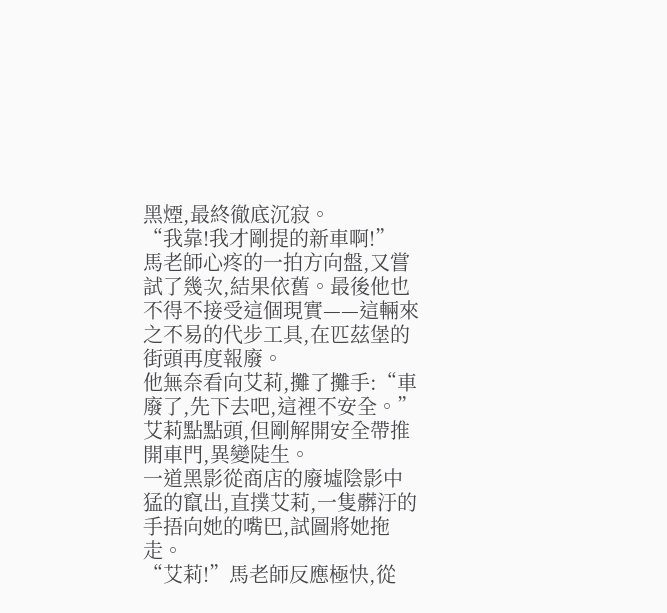黑煙,最終徹底沉寂。
“我靠!我才剛提的新車啊!”
馬老師心疼的一拍方向盤,又嘗試了幾次,結果依舊。最後他也不得不接受這個現實——這輛來之不易的代步工具,在匹茲堡的街頭再度報廢。
他無奈看向艾莉,攤了攤手:“車廢了,先下去吧,這裡不安全。”
艾莉點點頭,但剛解開安全帶推開車門,異變陡生。
一道黑影從商店的廢墟陰影中猛的竄出,直撲艾莉,一隻髒汙的手捂向她的嘴巴,試圖將她拖走。
“艾莉!”馬老師反應極快,從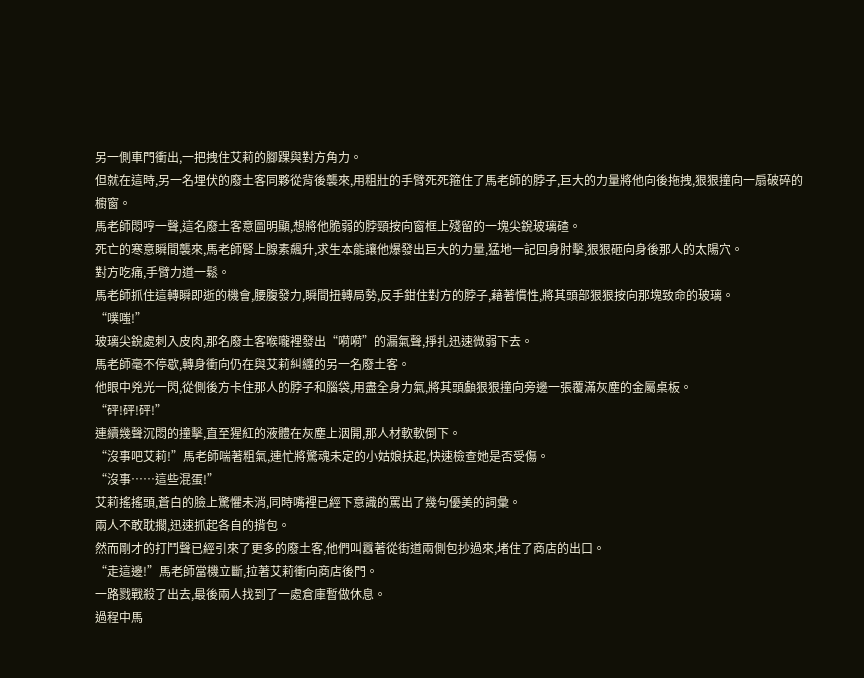另一側車門衝出,一把拽住艾莉的腳踝與對方角力。
但就在這時,另一名埋伏的廢土客同夥從背後襲來,用粗壯的手臂死死箍住了馬老師的脖子,巨大的力量將他向後拖拽,狠狠撞向一扇破碎的櫥窗。
馬老師悶哼一聲,這名廢土客意圖明顯,想將他脆弱的脖頸按向窗框上殘留的一塊尖銳玻璃碴。
死亡的寒意瞬間襲來,馬老師腎上腺素飆升,求生本能讓他爆發出巨大的力量,猛地一記回身肘擊,狠狠砸向身後那人的太陽穴。
對方吃痛,手臂力道一鬆。
馬老師抓住這轉瞬即逝的機會,腰腹發力,瞬間扭轉局勢,反手鉗住對方的脖子,藉著慣性,將其頭部狠狠按向那塊致命的玻璃。
“噗嗤!”
玻璃尖銳處刺入皮肉,那名廢土客喉嚨裡發出“嗬嗬”的漏氣聲,掙扎迅速微弱下去。
馬老師毫不停歇,轉身衝向仍在與艾莉糾纏的另一名廢土客。
他眼中兇光一閃,從側後方卡住那人的脖子和腦袋,用盡全身力氣,將其頭顱狠狠撞向旁邊一張覆滿灰塵的金屬桌板。
“砰!砰!砰!”
連續幾聲沉悶的撞擊,直至猩紅的液體在灰塵上洇開,那人材軟軟倒下。
“沒事吧艾莉!”馬老師喘著粗氣,連忙將驚魂未定的小姑娘扶起,快速檢查她是否受傷。
“沒事……這些混蛋!”
艾莉搖搖頭,蒼白的臉上驚懼未消,同時嘴裡已經下意識的罵出了幾句優美的詞彙。
兩人不敢耽擱,迅速抓起各自的揹包。
然而剛才的打鬥聲已經引來了更多的廢土客,他們叫囂著從街道兩側包抄過來,堵住了商店的出口。
“走這邊!”馬老師當機立斷,拉著艾莉衝向商店後門。
一路戮戰殺了出去,最後兩人找到了一處倉庫暫做休息。
過程中馬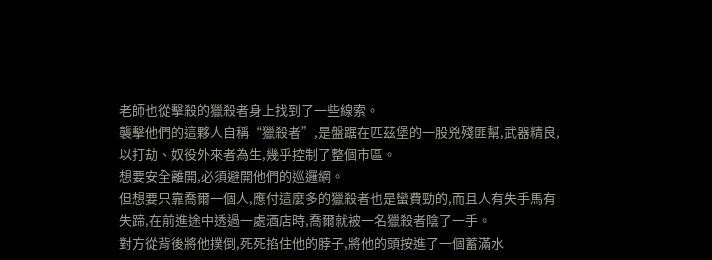老師也從擊殺的獵殺者身上找到了一些線索。
襲擊他們的這夥人自稱“獵殺者”,是盤踞在匹茲堡的一股兇殘匪幫,武器精良,以打劫、奴役外來者為生,幾乎控制了整個市區。
想要安全離開,必須避開他們的巡邏網。
但想要只靠喬爾一個人,應付這麼多的獵殺者也是蠻費勁的,而且人有失手馬有失蹄,在前進途中透過一處酒店時,喬爾就被一名獵殺者陰了一手。
對方從背後將他撲倒,死死掐住他的脖子,將他的頭按進了一個蓄滿水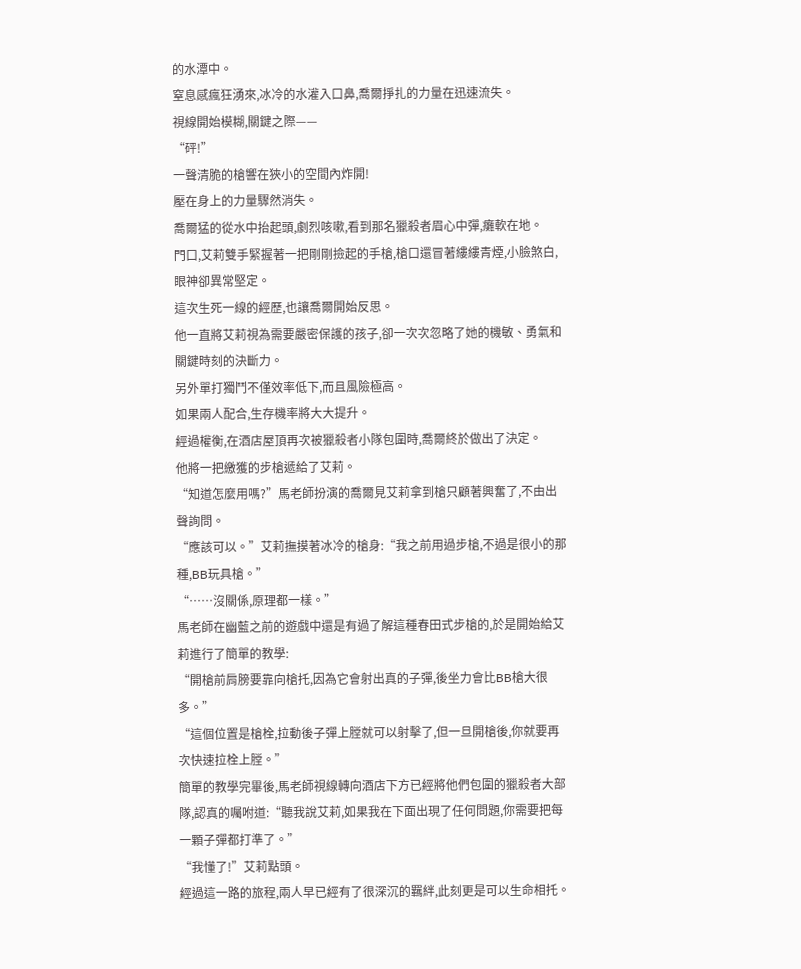的水潭中。
窒息感瘋狂湧來,冰冷的水灌入口鼻,喬爾掙扎的力量在迅速流失。
視線開始模糊,關鍵之際——
“砰!”
一聲清脆的槍響在狹小的空間內炸開!
壓在身上的力量驟然消失。
喬爾猛的從水中抬起頭,劇烈咳嗽,看到那名獵殺者眉心中彈,癱軟在地。
門口,艾莉雙手緊握著一把剛剛撿起的手槍,槍口還冒著縷縷青煙,小臉煞白,眼神卻異常堅定。
這次生死一線的經歷,也讓喬爾開始反思。
他一直將艾莉視為需要嚴密保護的孩子,卻一次次忽略了她的機敏、勇氣和關鍵時刻的決斷力。
另外單打獨鬥不僅效率低下,而且風險極高。
如果兩人配合,生存機率將大大提升。
經過權衡,在酒店屋頂再次被獵殺者小隊包圍時,喬爾終於做出了決定。
他將一把繳獲的步槍遞給了艾莉。
“知道怎麼用嗎?”馬老師扮演的喬爾見艾莉拿到槍只顧著興奮了,不由出聲詢問。
“應該可以。”艾莉撫摸著冰冷的槍身:“我之前用過步槍,不過是很小的那種,BB玩具槍。”
“……沒關係,原理都一樣。”
馬老師在幽藍之前的遊戲中還是有過了解這種春田式步槍的,於是開始給艾莉進行了簡單的教學:
“開槍前肩膀要靠向槍托,因為它會射出真的子彈,後坐力會比BB槍大很多。”
“這個位置是槍栓,拉動後子彈上膛就可以射擊了,但一旦開槍後,你就要再次快速拉栓上膛。”
簡單的教學完畢後,馬老師視線轉向酒店下方已經將他們包圍的獵殺者大部隊,認真的囑咐道:“聽我說艾莉,如果我在下面出現了任何問題,你需要把每一顆子彈都打準了。”
“我懂了!”艾莉點頭。
經過這一路的旅程,兩人早已經有了很深沉的羈絆,此刻更是可以生命相托。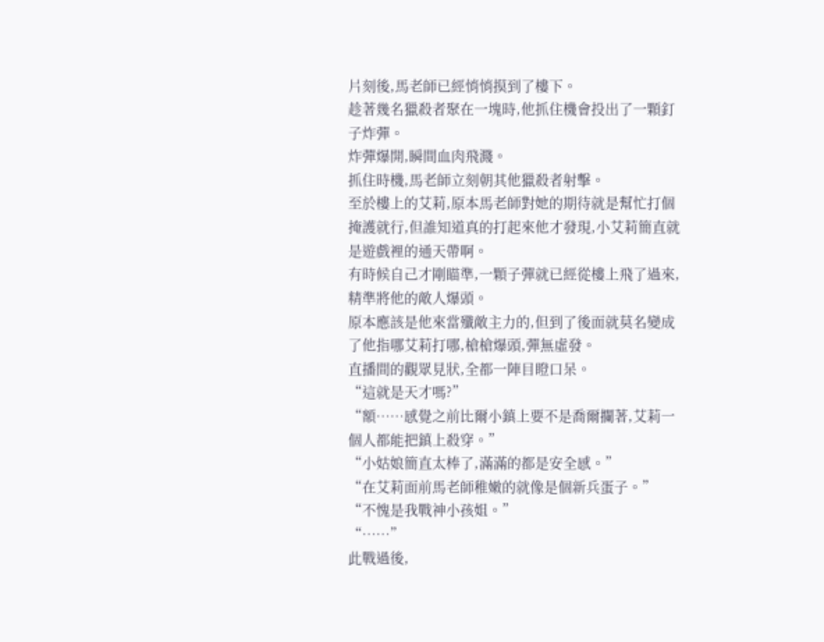片刻後,馬老師已經悄悄摸到了樓下。
趁著幾名獵殺者聚在一塊時,他抓住機會投出了一顆釘子炸彈。
炸彈爆開,瞬間血肉飛濺。
抓住時機,馬老師立刻朝其他獵殺者射擊。
至於樓上的艾莉,原本馬老師對她的期待就是幫忙打個掩護就行,但誰知道真的打起來他才發現,小艾莉簡直就是遊戲裡的通天帶啊。
有時候自己才剛瞄準,一顆子彈就已經從樓上飛了過來,精準將他的敵人爆頭。
原本應該是他來當殲敵主力的,但到了後面就莫名變成了他指哪艾莉打哪,槍槍爆頭,彈無虛發。
直播間的觀眾見狀,全都一陣目瞪口呆。
“這就是天才嗎?”
“額……感覺之前比爾小鎮上要不是喬爾攔著,艾莉一個人都能把鎮上殺穿。”
“小姑娘簡直太棒了,滿滿的都是安全感。”
“在艾莉面前馬老師稚嫩的就像是個新兵蛋子。”
“不愧是我戰神小孩姐。”
“……”
此戰過後,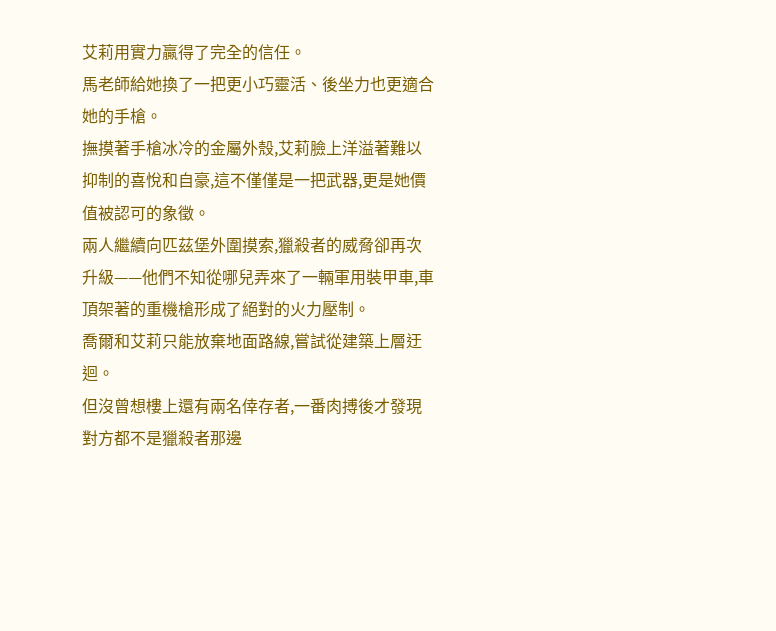艾莉用實力贏得了完全的信任。
馬老師給她換了一把更小巧靈活、後坐力也更適合她的手槍。
撫摸著手槍冰冷的金屬外殼,艾莉臉上洋溢著難以抑制的喜悅和自豪,這不僅僅是一把武器,更是她價值被認可的象徵。
兩人繼續向匹茲堡外圍摸索,獵殺者的威脅卻再次升級——他們不知從哪兒弄來了一輛軍用裝甲車,車頂架著的重機槍形成了絕對的火力壓制。
喬爾和艾莉只能放棄地面路線,嘗試從建築上層迂迴。
但沒曾想樓上還有兩名倖存者,一番肉搏後才發現對方都不是獵殺者那邊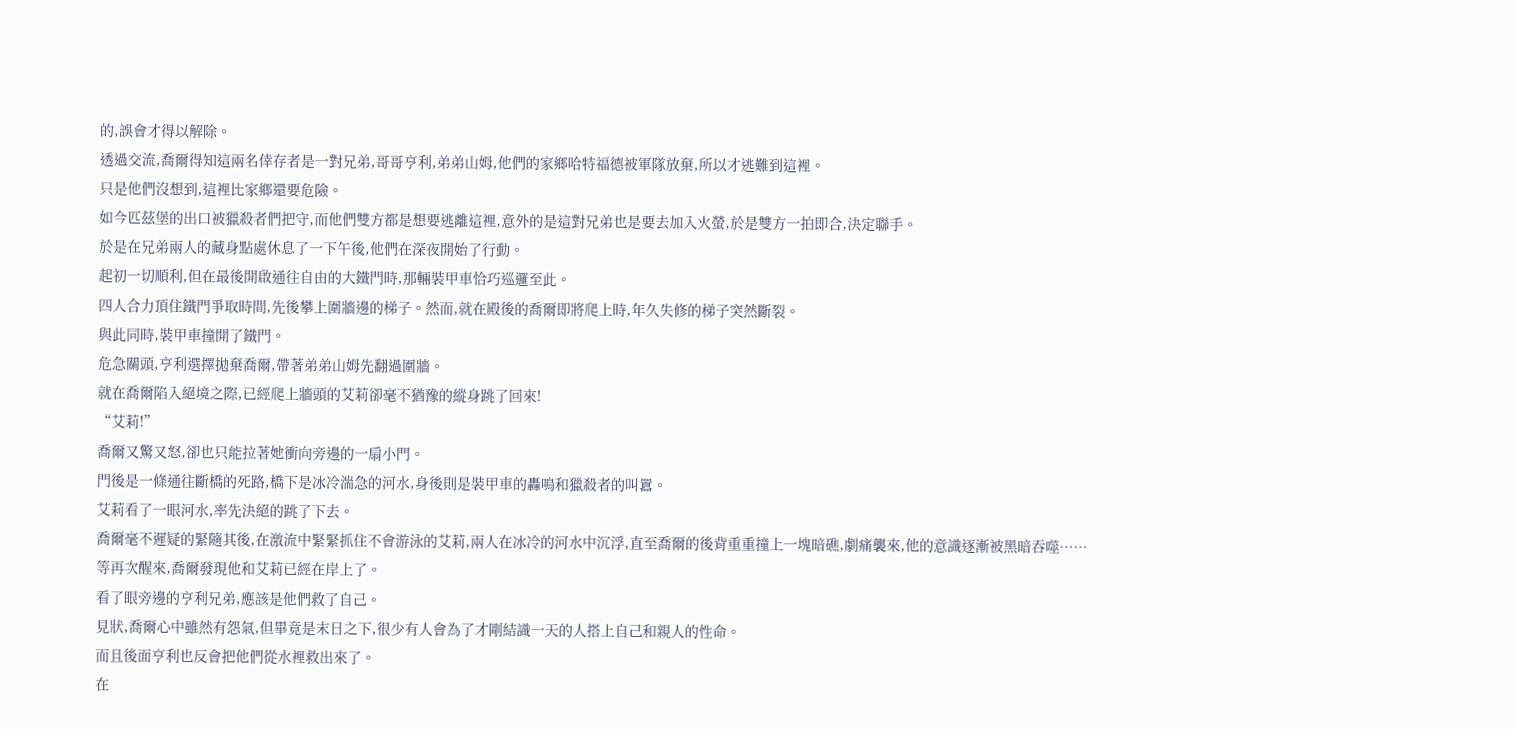的,誤會才得以解除。
透過交流,喬爾得知這兩名倖存者是一對兄弟,哥哥亨利,弟弟山姆,他們的家鄉哈特福德被軍隊放棄,所以才逃難到這裡。
只是他們沒想到,這裡比家鄉還要危險。
如今匹茲堡的出口被獵殺者們把守,而他們雙方都是想要逃離這裡,意外的是這對兄弟也是要去加入火螢,於是雙方一拍即合,決定聯手。
於是在兄弟兩人的藏身點處休息了一下午後,他們在深夜開始了行動。
起初一切順利,但在最後開啟通往自由的大鐵門時,那輛裝甲車恰巧巡邏至此。
四人合力頂住鐵門爭取時間,先後攀上圍牆邊的梯子。然而,就在殿後的喬爾即將爬上時,年久失修的梯子突然斷裂。
與此同時,裝甲車撞開了鐵門。
危急關頭,亨利選擇拋棄喬爾,帶著弟弟山姆先翻過圍牆。
就在喬爾陷入絕境之際,已經爬上牆頭的艾莉卻毫不猶豫的縱身跳了回來!
“艾莉!”
喬爾又驚又怒,卻也只能拉著她衝向旁邊的一扇小門。
門後是一條通往斷橋的死路,橋下是冰冷湍急的河水,身後則是裝甲車的轟鳴和獵殺者的叫囂。
艾莉看了一眼河水,率先決絕的跳了下去。
喬爾毫不遲疑的緊隨其後,在激流中緊緊抓住不會游泳的艾莉,兩人在冰冷的河水中沉浮,直至喬爾的後背重重撞上一塊暗礁,劇痛襲來,他的意識逐漸被黑暗吞噬……
等再次醒來,喬爾發現他和艾莉已經在岸上了。
看了眼旁邊的亨利兄弟,應該是他們救了自己。
見狀,喬爾心中雖然有怨氣,但畢竟是末日之下,很少有人會為了才剛結識一天的人搭上自己和親人的性命。
而且後面亨利也反會把他們從水裡救出來了。
在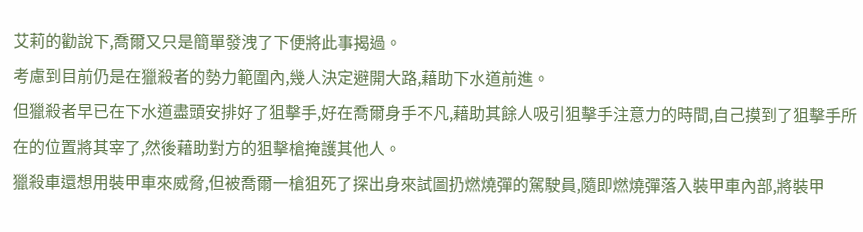艾莉的勸說下,喬爾又只是簡單發洩了下便將此事揭過。
考慮到目前仍是在獵殺者的勢力範圍內,幾人決定避開大路,藉助下水道前進。
但獵殺者早已在下水道盡頭安排好了狙擊手,好在喬爾身手不凡,藉助其餘人吸引狙擊手注意力的時間,自己摸到了狙擊手所在的位置將其宰了,然後藉助對方的狙擊槍掩護其他人。
獵殺車還想用裝甲車來威脅,但被喬爾一槍狙死了探出身來試圖扔燃燒彈的駕駛員,隨即燃燒彈落入裝甲車內部,將裝甲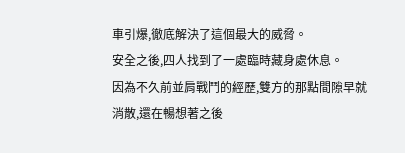車引爆,徹底解決了這個最大的威脅。
安全之後,四人找到了一處臨時藏身處休息。
因為不久前並肩戰鬥的經歷,雙方的那點間隙早就消散,還在暢想著之後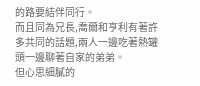的路要結伴同行。
而且同為兄長,喬爾和亨利有著許多共同的話題,兩人一邊吃著熱罐頭一邊聊著自家的弟弟。
但心思細膩的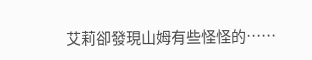艾莉卻發現山姆有些怪怪的……